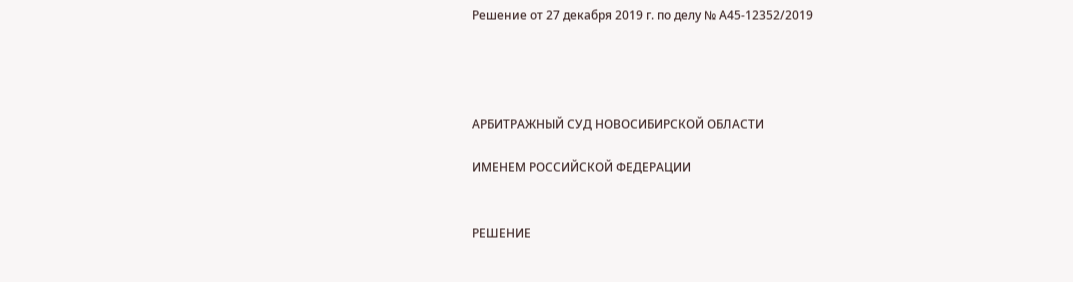Решение от 27 декабря 2019 г. по делу № А45-12352/2019




АРБИТРАЖНЫЙ СУД НОВОСИБИРСКОЙ ОБЛАСТИ

ИМЕНЕМ РОССИЙСКОЙ ФЕДЕРАЦИИ


РЕШЕНИЕ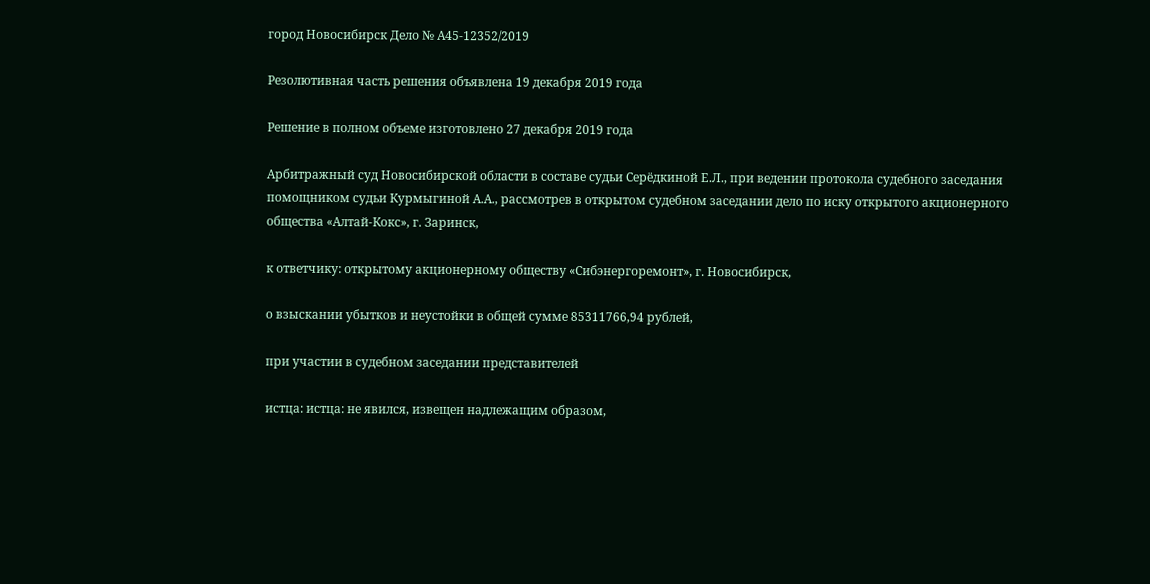город Новосибирск Дело № А45-12352/2019

Резолютивная часть решения объявлена 19 декабря 2019 года

Решение в полном объеме изготовлено 27 декабря 2019 года

Арбитражный суд Новосибирской области в составе судьи Серёдкиной Е.Л., при ведении протокола судебного заседания помощником судьи Курмыгиной А.А., рассмотрев в открытом судебном заседании дело по иску открытого акционерного общества «Алтай-Кокс», г. Заринск,

к ответчику: открытому акционерному обществу «Сибэнергоремонт», г. Новосибирск,

о взыскании убытков и неустойки в общей сумме 85311766,94 рублей,

при участии в судебном заседании представителей

истца: истца: не явился, извещен надлежащим образом,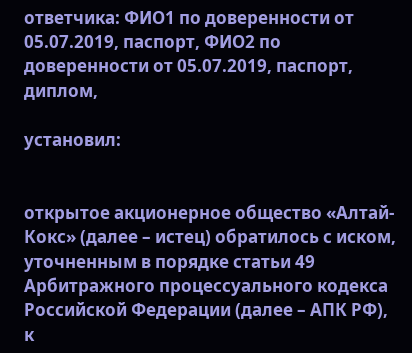ответчика: ФИО1 по доверенности от 05.07.2019, паспорт, ФИО2 по доверенности от 05.07.2019, паспорт, диплом,

установил:


открытое акционерное общество «Алтай-Кокс» (далее – истец) обратилось с иском, уточненным в порядке статьи 49 Арбитражного процессуального кодекса Российской Федерации (далее – АПК РФ), к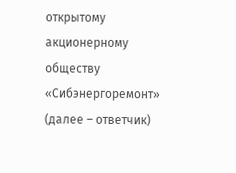открытому акционерному обществу «Сибэнергоремонт» (далее – ответчик)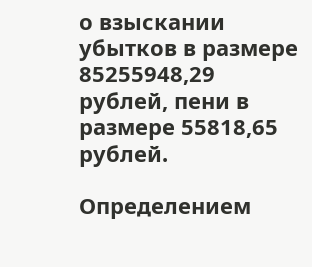о взыскании убытков в размере 85255948,29 рублей, пени в размере 55818,65 рублей.

Определением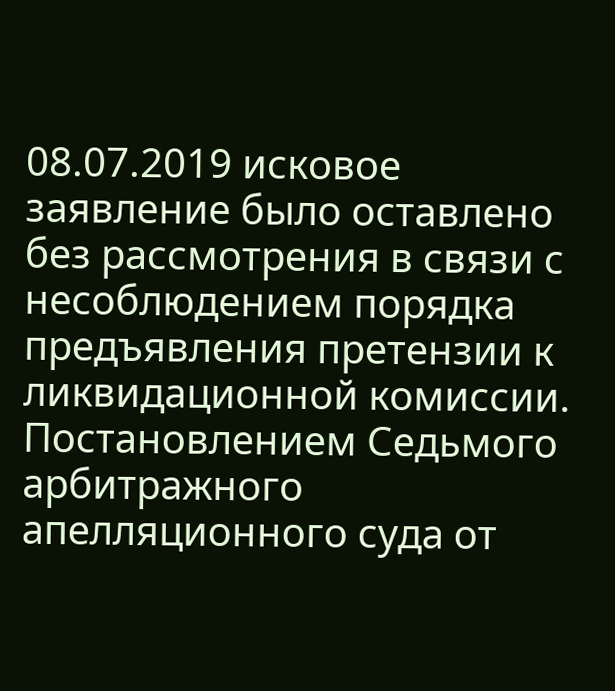08.07.2019 исковое заявление было оставлено без рассмотрения в связи с несоблюдением порядка предъявления претензии к ликвидационной комиссии. Постановлением Седьмого арбитражного апелляционного суда от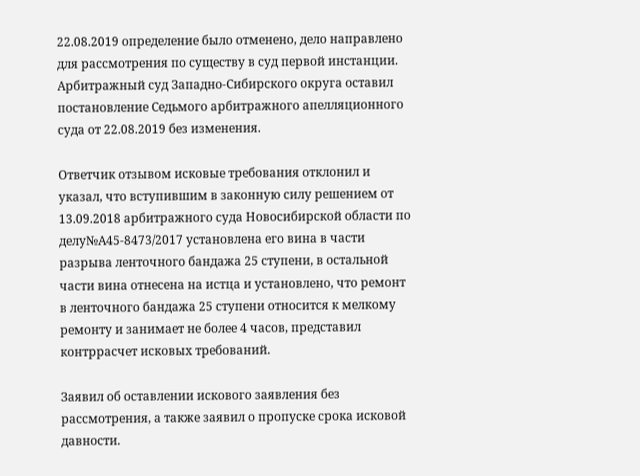22.08.2019 определение было отменено, дело направлено для рассмотрения по существу в суд первой инстанции. Арбитражный суд Западно-Сибирского округа оставил постановление Седьмого арбитражного апелляционного суда от 22.08.2019 без изменения.

Ответчик отзывом исковые требования отклонил и указал, что вступившим в законную силу решением от 13.09.2018 арбитражного суда Новосибирской области по делу№А45-8473/2017 установлена его вина в части разрыва ленточного бандажа 25 ступени, в остальной части вина отнесена на истца и установлено, что ремонт в ленточного бандажа 25 ступени относится к мелкому ремонту и занимает не более 4 часов, представил контррасчет исковых требований.

Заявил об оставлении искового заявления без рассмотрения, а также заявил о пропуске срока исковой давности.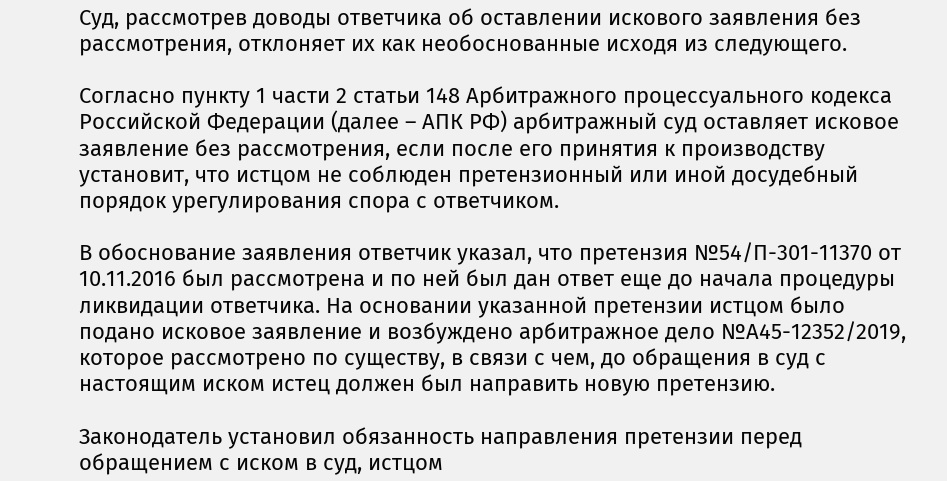Суд, рассмотрев доводы ответчика об оставлении искового заявления без рассмотрения, отклоняет их как необоснованные исходя из следующего.

Согласно пункту 1 части 2 статьи 148 Арбитражного процессуального кодекса Российской Федерации (далее – АПК РФ) арбитражный суд оставляет исковое заявление без рассмотрения, если после его принятия к производству установит, что истцом не соблюден претензионный или иной досудебный порядок урегулирования спора с ответчиком.

В обоснование заявления ответчик указал, что претензия №54/П-301-11370 от 10.11.2016 был рассмотрена и по ней был дан ответ еще до начала процедуры ликвидации ответчика. На основании указанной претензии истцом было подано исковое заявление и возбуждено арбитражное дело №А45-12352/2019, которое рассмотрено по существу, в связи с чем, до обращения в суд с настоящим иском истец должен был направить новую претензию.

Законодатель установил обязанность направления претензии перед обращением с иском в суд, истцом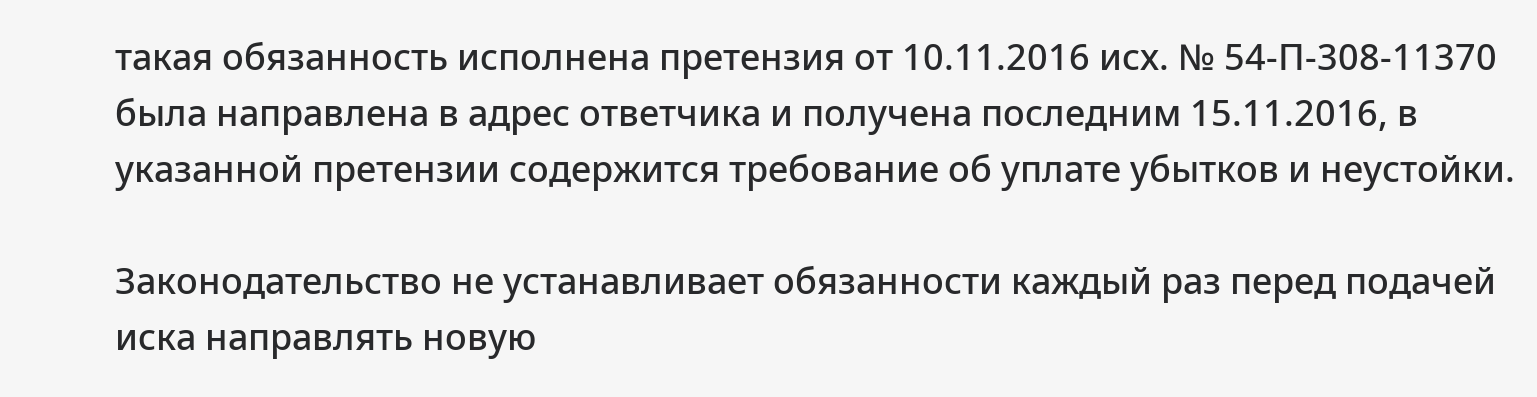такая обязанность исполнена претензия от 10.11.2016 исх. № 54-П-308-11370 была направлена в адрес ответчика и получена последним 15.11.2016, в указанной претензии содержится требование об уплате убытков и неустойки.

Законодательство не устанавливает обязанности каждый раз перед подачей иска направлять новую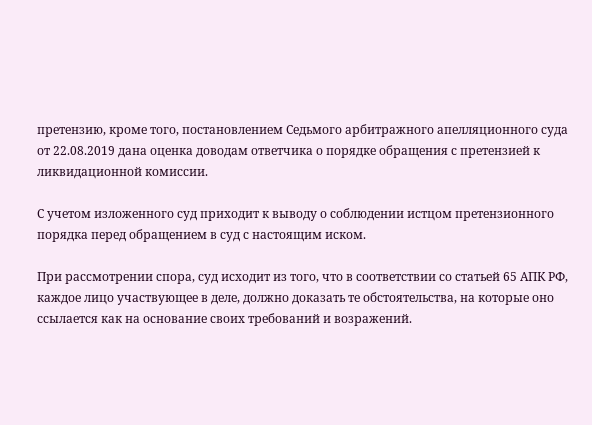претензию, кроме того, постановлением Седьмого арбитражного апелляционного суда от 22.08.2019 дана оценка доводам ответчика о порядке обращения с претензией к ликвидационной комиссии.

С учетом изложенного суд приходит к выводу о соблюдении истцом претензионного порядка перед обращением в суд с настоящим иском.

При рассмотрении спора, суд исходит из того, что в соответствии со статьей 65 АПК РФ, каждое лицо участвующее в деле, должно доказать те обстоятельства, на которые оно ссылается как на основание своих требований и возражений.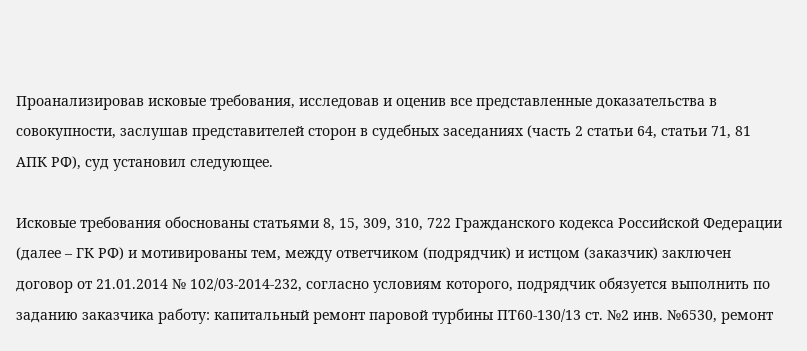Проанализировав исковые требования, исследовав и оценив все представленные доказательства в совокупности, заслушав представителей сторон в судебных заседаниях (часть 2 статьи 64, статьи 71, 81 АПК РФ), суд установил следующее.

Исковые требования обоснованы статьями 8, 15, 309, 310, 722 Гражданского кодекса Российской Федерации (далее – ГК РФ) и мотивированы тем, между ответчиком (подрядчик) и истцом (заказчик) заключен договор от 21.01.2014 № 102/03-2014-232, согласно условиям которого, подрядчик обязуется выполнить по заданию заказчика работу: капитальный ремонт паровой турбины ПТ60-130/13 ст. №2 инв. №6530, ремонт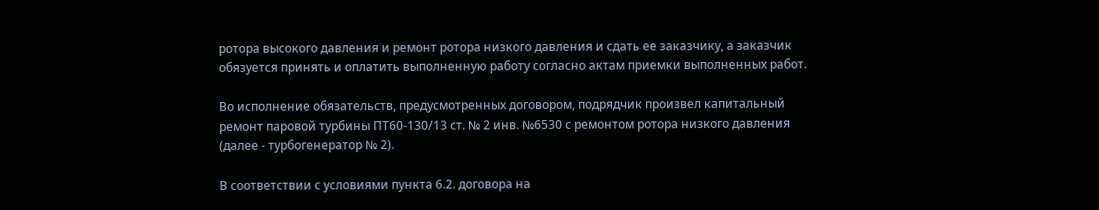ротора высокого давления и ремонт ротора низкого давления и сдать ее заказчику, а заказчик обязуется принять и оплатить выполненную работу согласно актам приемки выполненных работ.

Во исполнение обязательств, предусмотренных договором, подрядчик произвел капитальный ремонт паровой турбины ПТ60-130/13 ст. № 2 инв. №6530 с ремонтом ротора низкого давления (далее - турбогенератор № 2).

В соответствии с условиями пункта 6.2. договора на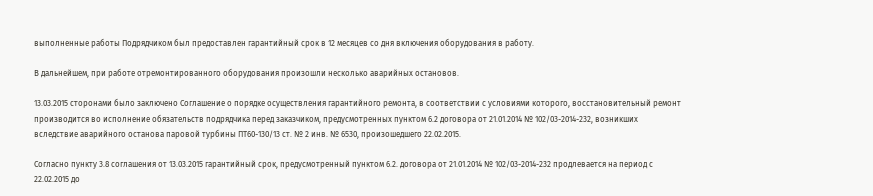выполненные работы Подрядчиком был предоставлен гарантийный срок в 12 месяцев со дня включения оборудования в работу.

В дальнейшем, при работе отремонтированного оборудования произошли несколько аварийных остановов.

13.03.2015 сторонами было заключено Соглашение о порядке осуществления гарантийного ремонта, в соответствии с условиями которого, восстановительный ремонт производится во исполнение обязательств подрядчика перед заказчиком, предусмотренных пунктом 6.2 договора от 21.01.2014 № 102/03-2014-232, возникших вследствие аварийного останова паровой турбины ПТ60-130/13 ст. № 2 инв. № 6530, произошедшего 22.02.2015.

Согласно пункту 3.8 соглашения от 13.03.2015 гарантийный срок, предусмотренный пунктом 6.2. договора от 21.01.2014 № 102/03-2014-232 продлевается на период с 22.02.2015 до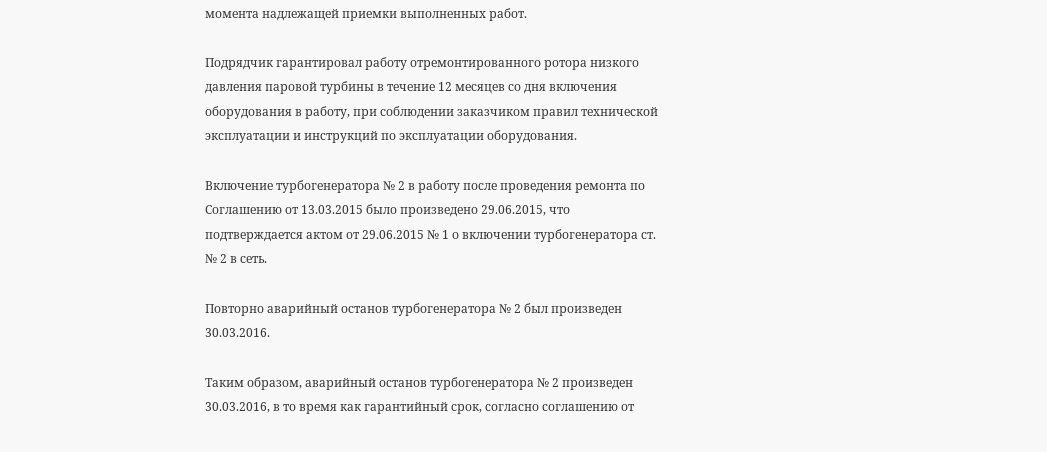момента надлежащей приемки выполненных работ.

Подрядчик гарантировал работу отремонтированного ротора низкого давления паровой турбины в течение 12 месяцев со дня включения оборудования в работу, при соблюдении заказчиком правил технической эксплуатации и инструкций по эксплуатации оборудования.

Включение турбогенератора № 2 в работу после проведения ремонта по Соглашению от 13.03.2015 было произведено 29.06.2015, что подтверждается актом от 29.06.2015 № 1 о включении турбогенератора ст. № 2 в сеть.

Повторно аварийный останов турбогенератора № 2 был произведен 30.03.2016.

Таким образом, аварийный останов турбогенератора № 2 произведен 30.03.2016, в то время как гарантийный срок, согласно соглашению от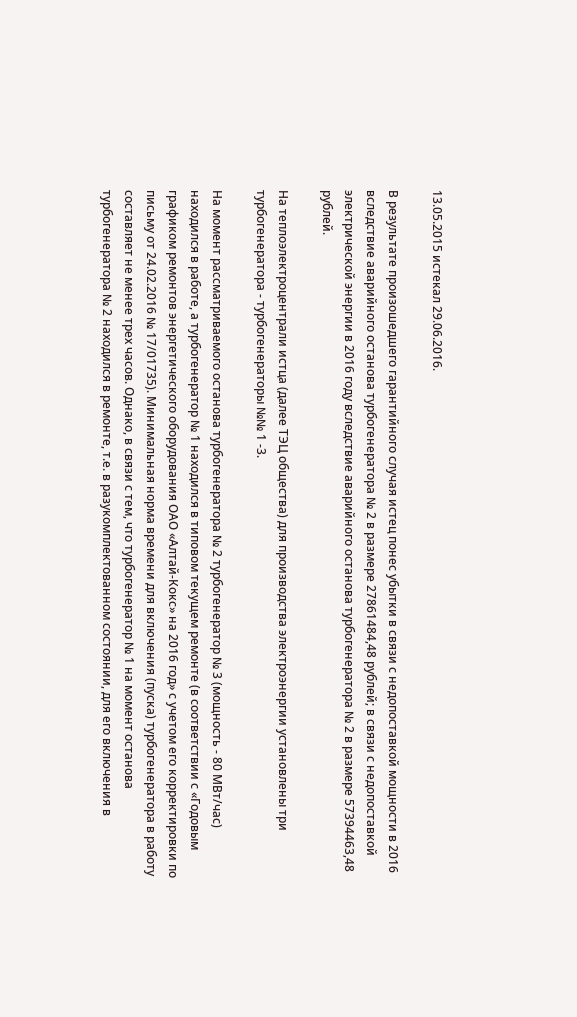13.05.2015 истекал 29.06.2016.

В результате произошедшего гарантийного случая истец понес убытки в связи с недопоставкой мощности в 2016 вследствие аварийного останова турбогенератора № 2 в размере 27861484,48 рублей; в связи с недопоставкой электрической энергии в 2016 году вследствие аварийного останова турбогенератора № 2 в размере 57394463,48 рублей.

На теплоэлектроцентрали истца (далее ТЭЦ общества) для производства электроэнергии установлены три турбогенератора - турбогенераторы №№ 1 -3.

На момент рассматриваемого останова турбогенератора № 2 турбогенератор № 3 (мощность - 80 МВт/час) находился в работе, а турбогенератор № 1 находился в типовом текущем ремонте (в соответствии с «Годовым графиком ремонтов энергетического оборудования ОАО «Алтай-Кокс» на 2016 год» с учетом его корректировки по письму от 24.02.2016 № 17/01735). Минимальная норма времени для включения (пуска) турбогенератора в работу составляет не менее трех часов. Однако, в связи с тем, что турбогенератор № 1 на момент останова турбогенератора № 2 находился в ремонте, т.е. в разукомплектованном состоянии, для его включения в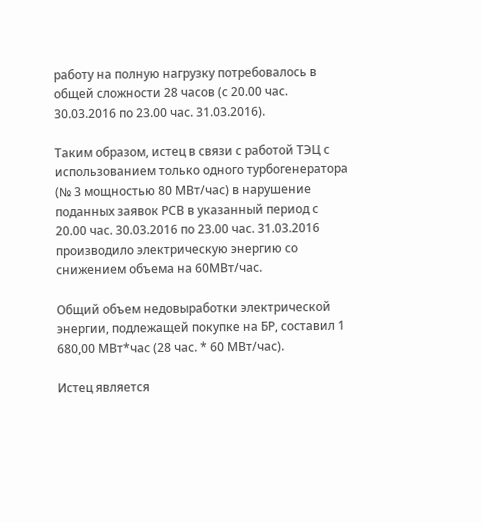работу на полную нагрузку потребовалось в общей сложности 28 часов (с 20.00 час. 30.03.2016 по 23.00 час. 31.03.2016).

Таким образом, истец в связи с работой ТЭЦ с использованием только одного турбогенератора (№ 3 мощностью 80 МВт/час) в нарушение поданных заявок РСВ в указанный период с 20.00 час. 30.03.2016 по 23.00 час. 31.03.2016 производило электрическую энергию со снижением объема на 60МВт/час.

Общий объем недовыработки электрической энергии, подлежащей покупке на БР, составил 1 680,00 МВт*час (28 час. * 60 МВт/час).

Истец является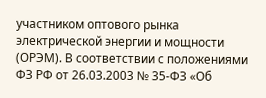участником оптового рынка электрической энергии и мощности (ОРЭМ). В соответствии с положениями ФЗ РФ от 26.03.2003 № 35-ФЗ «Об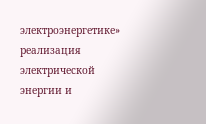электроэнергетике» реализация электрической энергии и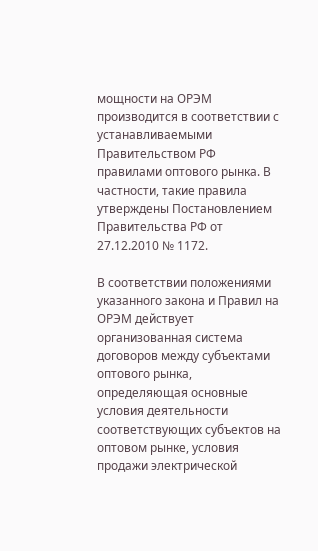мощности на ОРЭМ производится в соответствии с устанавливаемыми Правительством РФ правилами оптового рынка. В частности, такие правила утверждены Постановлением Правительства РФ от 27.12.2010 № 1172.

В соответствии положениями указанного закона и Правил на ОРЭМ действует организованная система договоров между субъектами оптового рынка, определяющая основные условия деятельности соответствующих субъектов на оптовом рынке, условия продажи электрической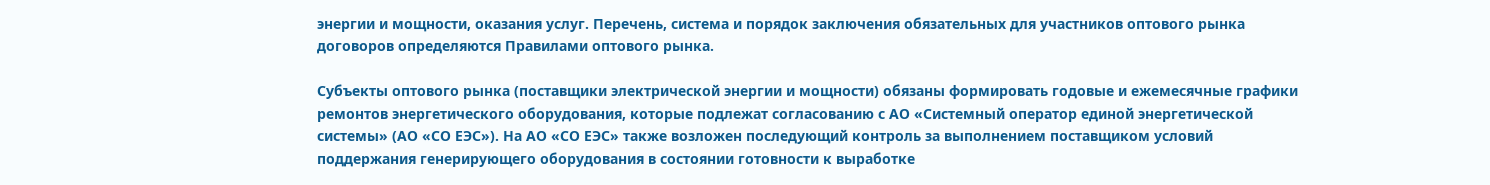энергии и мощности, оказания услуг. Перечень, система и порядок заключения обязательных для участников оптового рынка договоров определяются Правилами оптового рынка.

Субъекты оптового рынка (поставщики электрической энергии и мощности) обязаны формировать годовые и ежемесячные графики ремонтов энергетического оборудования, которые подлежат согласованию с АО «Системный оператор единой энергетической системы» (АО «СО ЕЭС»). На АО «СО ЕЭС» также возложен последующий контроль за выполнением поставщиком условий поддержания генерирующего оборудования в состоянии готовности к выработке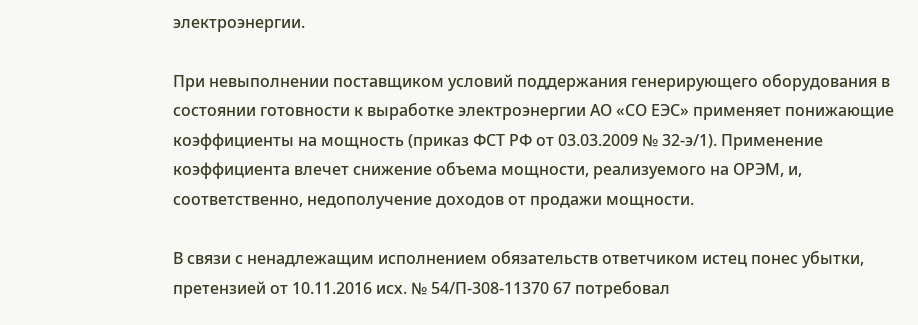электроэнергии.

При невыполнении поставщиком условий поддержания генерирующего оборудования в состоянии готовности к выработке электроэнергии АО «СО ЕЭС» применяет понижающие коэффициенты на мощность (приказ ФСТ РФ от 03.03.2009 № 32-э/1). Применение коэффициента влечет снижение объема мощности, реализуемого на ОРЭМ, и, соответственно, недополучение доходов от продажи мощности.

В связи с ненадлежащим исполнением обязательств ответчиком истец понес убытки, претензией от 10.11.2016 исх. № 54/П-308-11370 67 потребовал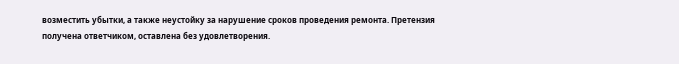возместить убытки, а также неустойку за нарушение сроков проведения ремонта. Претензия получена ответчиком, оставлена без удовлетворения.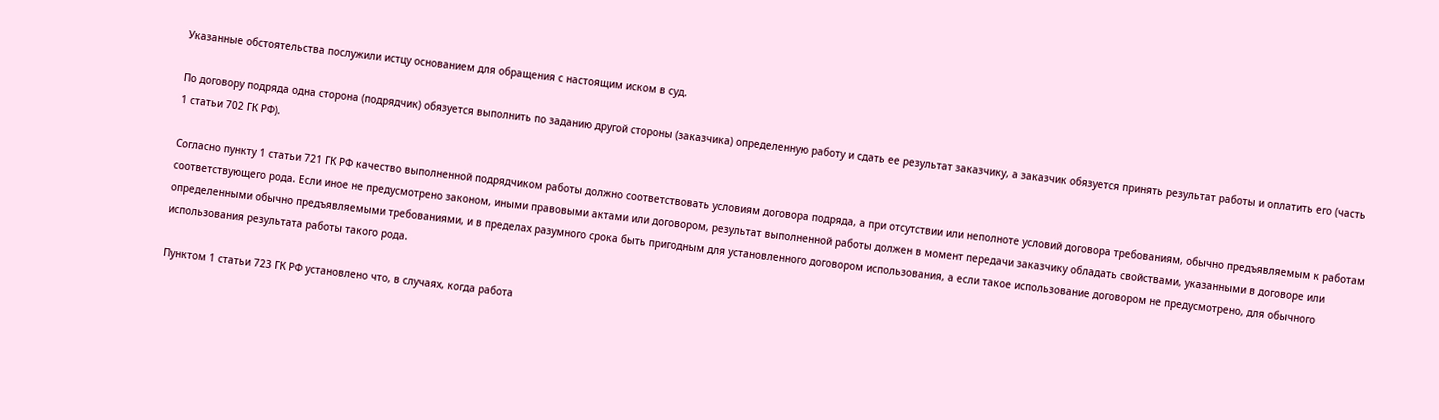Указанные обстоятельства послужили истцу основанием для обращения с настоящим иском в суд.

По договору подряда одна сторона (подрядчик) обязуется выполнить по заданию другой стороны (заказчика) определенную работу и сдать ее результат заказчику, а заказчик обязуется принять результат работы и оплатить его (часть 1 статьи 702 ГК РФ).

Согласно пункту 1 статьи 721 ГК РФ качество выполненной подрядчиком работы должно соответствовать условиям договора подряда, а при отсутствии или неполноте условий договора требованиям, обычно предъявляемым к работам соответствующего рода. Если иное не предусмотрено законом, иными правовыми актами или договором, результат выполненной работы должен в момент передачи заказчику обладать свойствами, указанными в договоре или определенными обычно предъявляемыми требованиями, и в пределах разумного срока быть пригодным для установленного договором использования, а если такое использование договором не предусмотрено, для обычного использования результата работы такого рода.

Пунктом 1 статьи 723 ГК РФ установлено что, в случаях, когда работа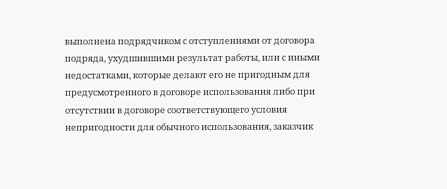выполнена подрядчиком с отступлениями от договора подряда, ухудшившими результат работы, или с иными недостатками, которые делают его не пригодным для предусмотренного в договоре использования либо при отсутствии в договоре соответствующего условия непригодности для обычного использования, заказчик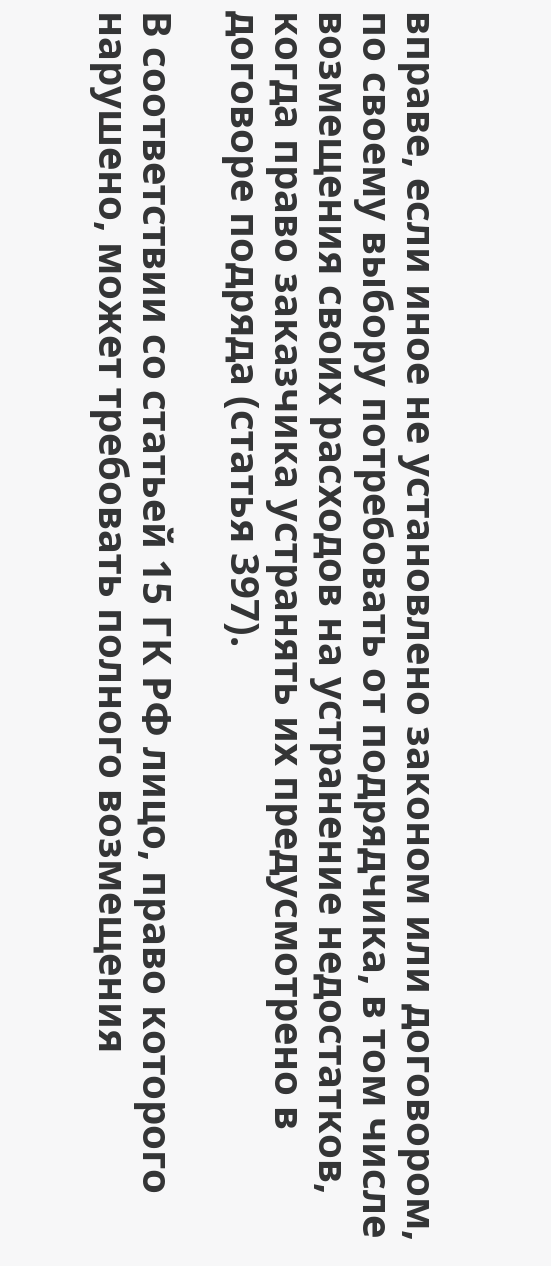вправе, если иное не установлено законом или договором, по своему выбору потребовать от подрядчика, в том числе возмещения своих расходов на устранение недостатков, когда право заказчика устранять их предусмотрено в договоре подряда (статья 397).

В соответствии со статьей 15 ГК РФ лицо, право которого нарушено, может требовать полного возмещения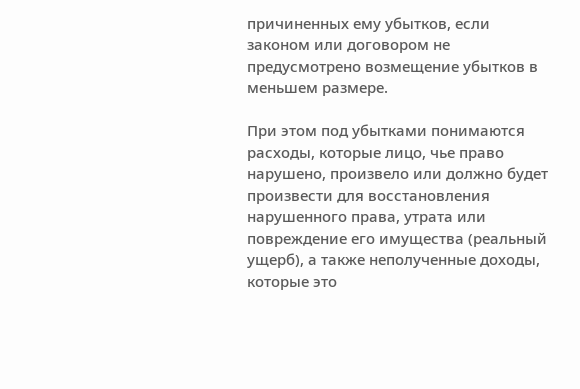причиненных ему убытков, если законом или договором не предусмотрено возмещение убытков в меньшем размере.

При этом под убытками понимаются расходы, которые лицо, чье право нарушено, произвело или должно будет произвести для восстановления нарушенного права, утрата или повреждение его имущества (реальный ущерб), а также неполученные доходы, которые это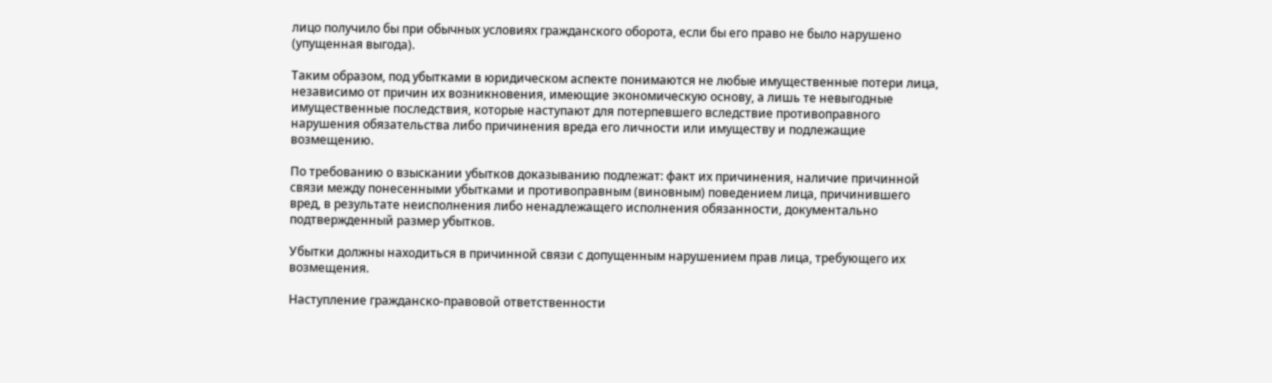лицо получило бы при обычных условиях гражданского оборота, если бы его право не было нарушено (упущенная выгода).

Таким образом, под убытками в юридическом аспекте понимаются не любые имущественные потери лица, независимо от причин их возникновения, имеющие экономическую основу, а лишь те невыгодные имущественные последствия, которые наступают для потерпевшего вследствие противоправного нарушения обязательства либо причинения вреда его личности или имуществу и подлежащие возмещению.

По требованию о взыскании убытков доказыванию подлежат: факт их причинения, наличие причинной связи между понесенными убытками и противоправным (виновным) поведением лица, причинившего вред, в результате неисполнения либо ненадлежащего исполнения обязанности, документально подтвержденный размер убытков.

Убытки должны находиться в причинной связи с допущенным нарушением прав лица, требующего их возмещения.

Наступление гражданско-правовой ответственности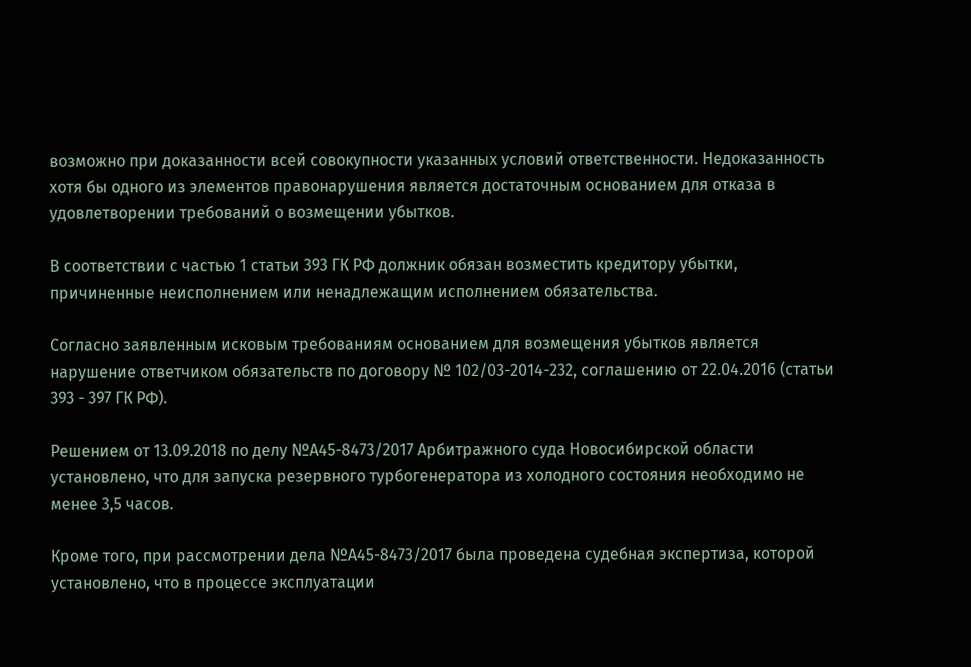возможно при доказанности всей совокупности указанных условий ответственности. Недоказанность хотя бы одного из элементов правонарушения является достаточным основанием для отказа в удовлетворении требований о возмещении убытков.

В соответствии с частью 1 статьи 393 ГК РФ должник обязан возместить кредитору убытки, причиненные неисполнением или ненадлежащим исполнением обязательства.

Согласно заявленным исковым требованиям основанием для возмещения убытков является нарушение ответчиком обязательств по договору № 102/03-2014-232, соглашению от 22.04.2016 (статьи 393 - 397 ГК РФ).

Решением от 13.09.2018 по делу №А45-8473/2017 Арбитражного суда Новосибирской области установлено, что для запуска резервного турбогенератора из холодного состояния необходимо не менее 3,5 часов.

Кроме того, при рассмотрении дела №А45-8473/2017 была проведена судебная экспертиза, которой установлено, что в процессе эксплуатации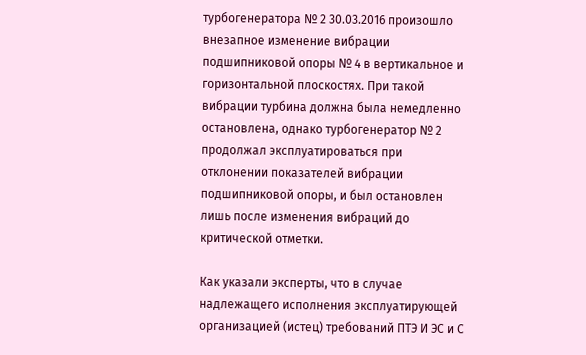турбогенератора № 2 30.03.2016 произошло внезапное изменение вибрации подшипниковой опоры № 4 в вертикальное и горизонтальной плоскостях. При такой вибрации турбина должна была немедленно остановлена, однако турбогенератор № 2 продолжал эксплуатироваться при отклонении показателей вибрации подшипниковой опоры, и был остановлен лишь после изменения вибраций до критической отметки.

Как указали эксперты, что в случае надлежащего исполнения эксплуатирующей организацией (истец) требований ПТЭ И ЭС и С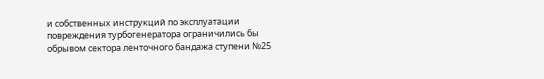и собственных инструкций по эксплуатации повреждения турбогенератора ограничились бы обрывом сектора ленточного бандажа ступени №25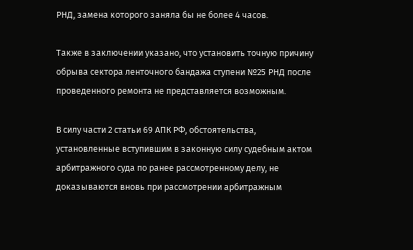РНД, замена которого заняла бы не более 4 часов.

Также в заключении указано, что установить точную причину обрыва сектора ленточного бандажа ступени №25 РНД после проведенного ремонта не представляется возможным.

В силу части 2 статьи 69 АПК РФ, обстоятельства, установленные вступившим в законную силу судебным актом арбитражного суда по ранее рассмотренному делу, не доказываются вновь при рассмотрении арбитражным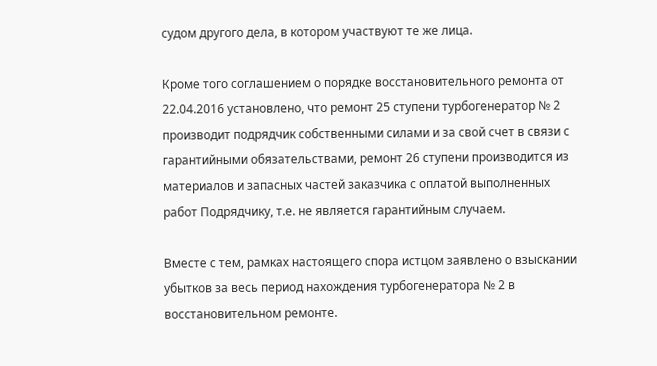судом другого дела, в котором участвуют те же лица.

Кроме того соглашением о порядке восстановительного ремонта от 22.04.2016 установлено, что ремонт 25 ступени турбогенератор № 2 производит подрядчик собственными силами и за свой счет в связи с гарантийными обязательствами, ремонт 26 ступени производится из материалов и запасных частей заказчика с оплатой выполненных работ Подрядчику, т.е. не является гарантийным случаем.

Вместе с тем, рамках настоящего спора истцом заявлено о взыскании убытков за весь период нахождения турбогенератора № 2 в восстановительном ремонте.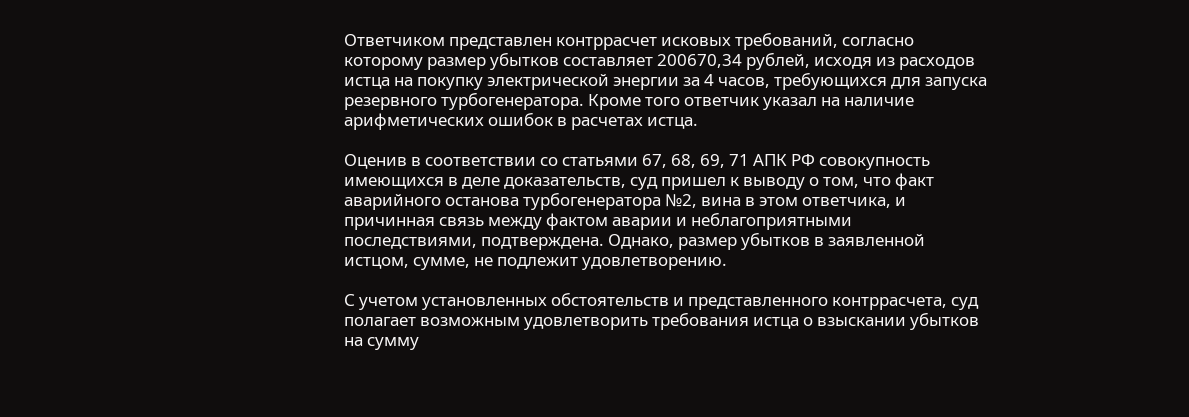Ответчиком представлен контррасчет исковых требований, согласно которому размер убытков составляет 200670,34 рублей, исходя из расходов истца на покупку электрической энергии за 4 часов, требующихся для запуска резервного турбогенератора. Кроме того ответчик указал на наличие арифметических ошибок в расчетах истца.

Оценив в соответствии со статьями 67, 68, 69, 71 АПК РФ совокупность имеющихся в деле доказательств, суд пришел к выводу о том, что факт аварийного останова турбогенератора №2, вина в этом ответчика, и причинная связь между фактом аварии и неблагоприятными последствиями, подтверждена. Однако, размер убытков в заявленной истцом, сумме, не подлежит удовлетворению.

С учетом установленных обстоятельств и представленного контррасчета, суд полагает возможным удовлетворить требования истца о взыскании убытков на сумму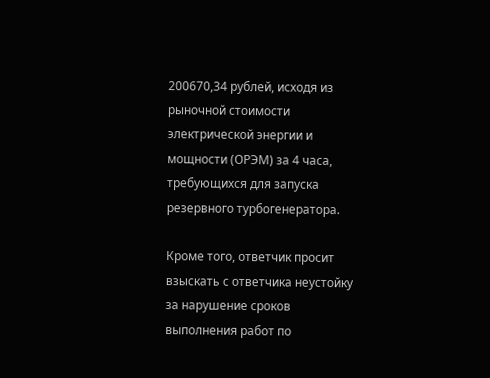200670,34 рублей, исходя из рыночной стоимости электрической энергии и мощности (ОРЭМ) за 4 часа, требующихся для запуска резервного турбогенератора.

Кроме того, ответчик просит взыскать с ответчика неустойку за нарушение сроков выполнения работ по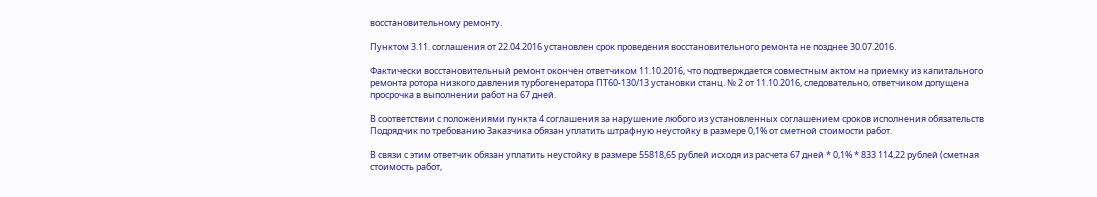восстановительному ремонту.

Пунктом 3.11. соглашения от 22.04.2016 установлен срок проведения восстановительного ремонта не позднее 30.07.2016.

Фактически восстановительный ремонт окончен ответчиком 11.10.2016, что подтверждается совместным актом на приемку из капитального ремонта ротора низкого давления турбогенератора ПТ60-130/13 установки станц. № 2 от 11.10.2016, следовательно, ответчиком допущена просрочка в выполнении работ на 67 дней.

В соответствии с положениями пункта 4 соглашения за нарушение любого из установленных соглашением сроков исполнения обязательств Подрядчик по требованию Заказчика обязан уплатить штрафную неустойку в размере 0,1% от сметной стоимости работ.

В связи с этим ответчик обязан уплатить неустойку в размере 55818,65 рублей исходя из расчета 67 дней * 0,1% * 833 114,22 рублей (сметная стоимость работ,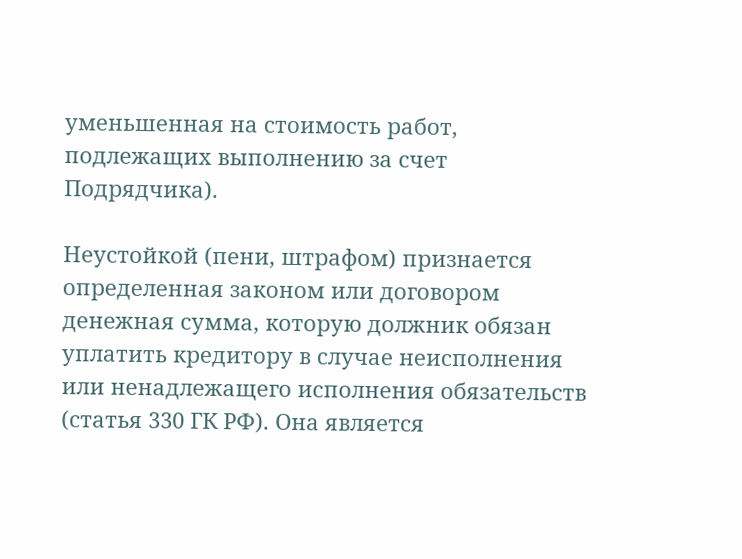уменьшенная на стоимость работ, подлежащих выполнению за счет Подрядчика).

Неустойкой (пени, штрафом) признается определенная законом или договором денежная сумма, которую должник обязан уплатить кредитору в случае неисполнения или ненадлежащего исполнения обязательств (статья 330 ГК РФ). Она является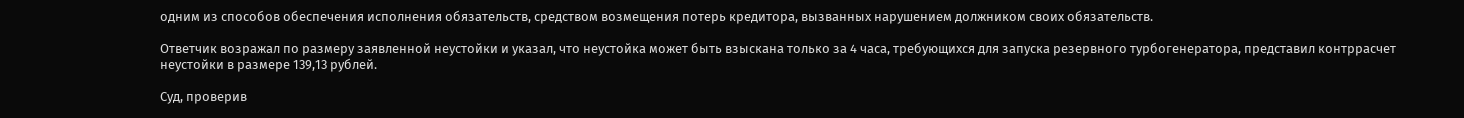одним из способов обеспечения исполнения обязательств, средством возмещения потерь кредитора, вызванных нарушением должником своих обязательств.

Ответчик возражал по размеру заявленной неустойки и указал, что неустойка может быть взыскана только за 4 часа, требующихся для запуска резервного турбогенератора, представил контррасчет неустойки в размере 139,13 рублей.

Суд, проверив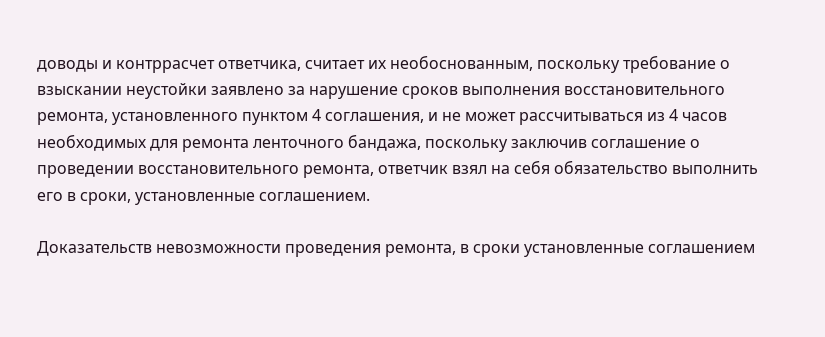доводы и контррасчет ответчика, считает их необоснованным, поскольку требование о взыскании неустойки заявлено за нарушение сроков выполнения восстановительного ремонта, установленного пунктом 4 соглашения, и не может рассчитываться из 4 часов необходимых для ремонта ленточного бандажа, поскольку заключив соглашение о проведении восстановительного ремонта, ответчик взял на себя обязательство выполнить его в сроки, установленные соглашением.

Доказательств невозможности проведения ремонта, в сроки установленные соглашением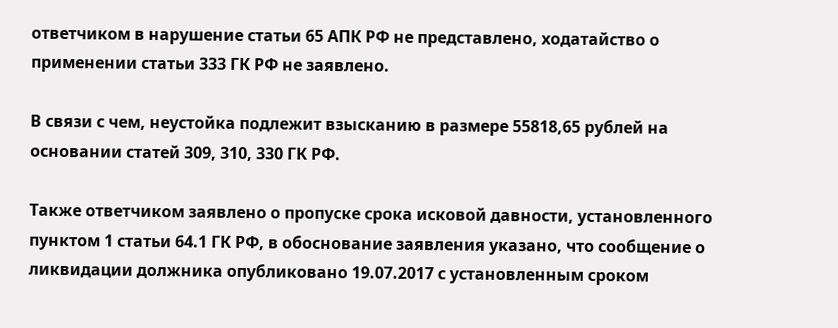ответчиком в нарушение статьи 65 АПК РФ не представлено, ходатайство о применении статьи 333 ГК РФ не заявлено.

В связи с чем, неустойка подлежит взысканию в размере 55818,65 рублей на основании статей 309, 310, 330 ГК РФ.

Также ответчиком заявлено о пропуске срока исковой давности, установленного пунктом 1 статьи 64.1 ГК РФ, в обоснование заявления указано, что сообщение о ликвидации должника опубликовано 19.07.2017 с установленным сроком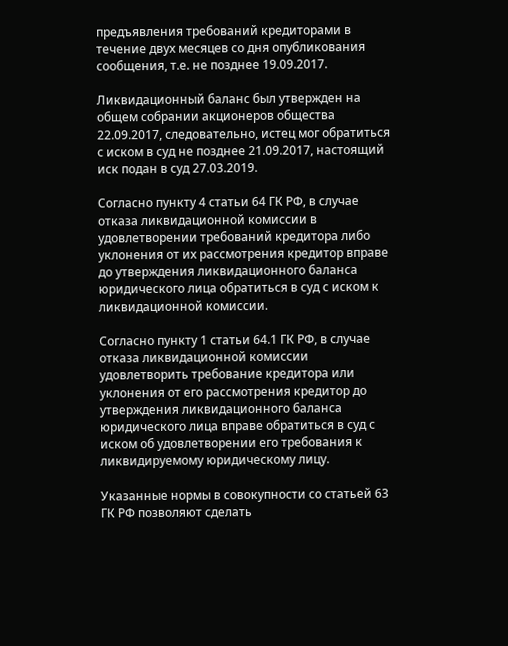предъявления требований кредиторами в течение двух месяцев со дня опубликования сообщения, т.е. не позднее 19.09.2017.

Ликвидационный баланс был утвержден на общем собрании акционеров общества 22.09.2017, следовательно, истец мог обратиться с иском в суд не позднее 21.09.2017, настоящий иск подан в суд 27.03.2019.

Согласно пункту 4 статьи 64 ГК РФ, в случае отказа ликвидационной комиссии в удовлетворении требований кредитора либо уклонения от их рассмотрения кредитор вправе до утверждения ликвидационного баланса юридического лица обратиться в суд с иском к ликвидационной комиссии.

Согласно пункту 1 статьи 64.1 ГК РФ, в случае отказа ликвидационной комиссии удовлетворить требование кредитора или уклонения от его рассмотрения кредитор до утверждения ликвидационного баланса юридического лица вправе обратиться в суд с иском об удовлетворении его требования к ликвидируемому юридическому лицу.

Указанные нормы в совокупности со статьей 63 ГК РФ позволяют сделать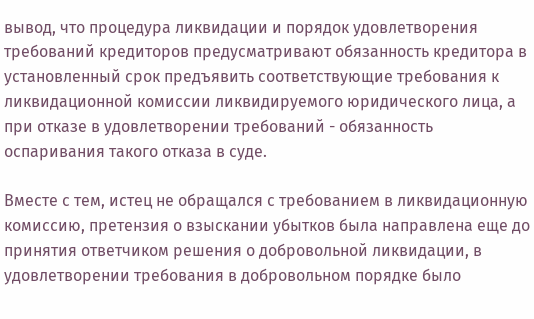вывод, что процедура ликвидации и порядок удовлетворения требований кредиторов предусматривают обязанность кредитора в установленный срок предъявить соответствующие требования к ликвидационной комиссии ликвидируемого юридического лица, а при отказе в удовлетворении требований - обязанность оспаривания такого отказа в суде.

Вместе с тем, истец не обращался с требованием в ликвидационную комиссию, претензия о взыскании убытков была направлена еще до принятия ответчиком решения о добровольной ликвидации, в удовлетворении требования в добровольном порядке было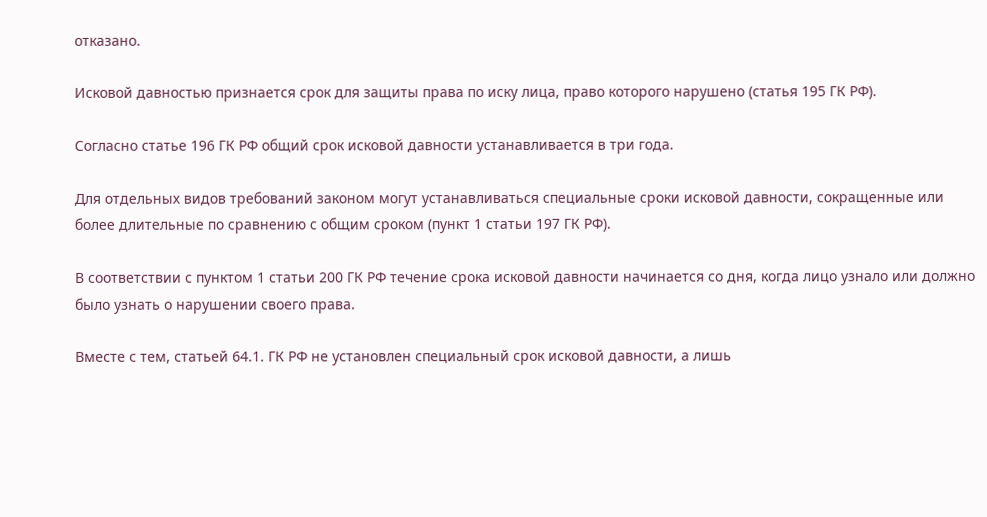отказано.

Исковой давностью признается срок для защиты права по иску лица, право которого нарушено (статья 195 ГК РФ).

Согласно статье 196 ГК РФ общий срок исковой давности устанавливается в три года.

Для отдельных видов требований законом могут устанавливаться специальные сроки исковой давности, сокращенные или более длительные по сравнению с общим сроком (пункт 1 статьи 197 ГК РФ).

В соответствии с пунктом 1 статьи 200 ГК РФ течение срока исковой давности начинается со дня, когда лицо узнало или должно было узнать о нарушении своего права.

Вместе с тем, статьей 64.1. ГК РФ не установлен специальный срок исковой давности, а лишь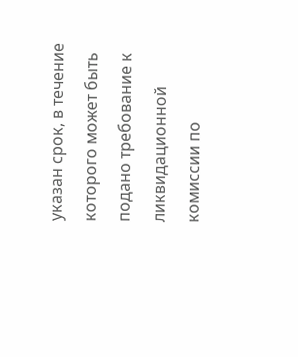указан срок, в течение которого может быть подано требование к ликвидационной комиссии по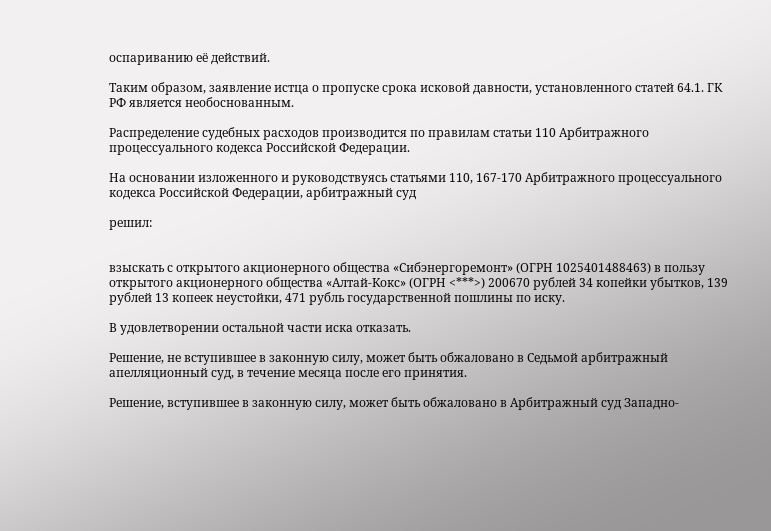оспариванию её действий.

Таким образом, заявление истца о пропуске срока исковой давности, установленного статей 64.1. ГК РФ является необоснованным.

Распределение судебных расходов производится по правилам статьи 110 Арбитражного процессуального кодекса Российской Федерации.

На основании изложенного и руководствуясь статьями 110, 167-170 Арбитражного процессуального кодекса Российской Федерации, арбитражный суд

решил:


взыскать с открытого акционерного общества «Сибэнергоремонт» (ОГРН 1025401488463) в пользу открытого акционерного общества «Алтай-Кокс» (ОГРН <***>) 200670 рублей 34 копейки убытков, 139 рублей 13 копеек неустойки, 471 рубль государственной пошлины по иску.

В удовлетворении остальной части иска отказать.

Решение, не вступившее в законную силу, может быть обжаловано в Седьмой арбитражный апелляционный суд, в течение месяца после его принятия.

Решение, вступившее в законную силу, может быть обжаловано в Арбитражный суд Западно-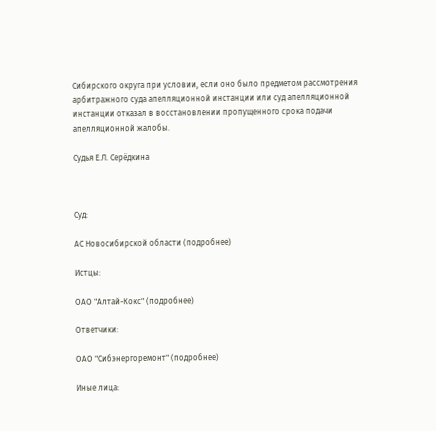Сибирского округа при условии, если оно было предметом рассмотрения арбитражного суда апелляционной инстанции или суд апелляционной инстанции отказал в восстановлении пропущенного срока подачи апелляционной жалобы.

Судья Е.Л. Серёдкина



Суд:

АС Новосибирской области (подробнее)

Истцы:

ОАО "Алтай-Кокс" (подробнее)

Ответчики:

ОАО "Сибэнергоремонт" (подробнее)

Иные лица: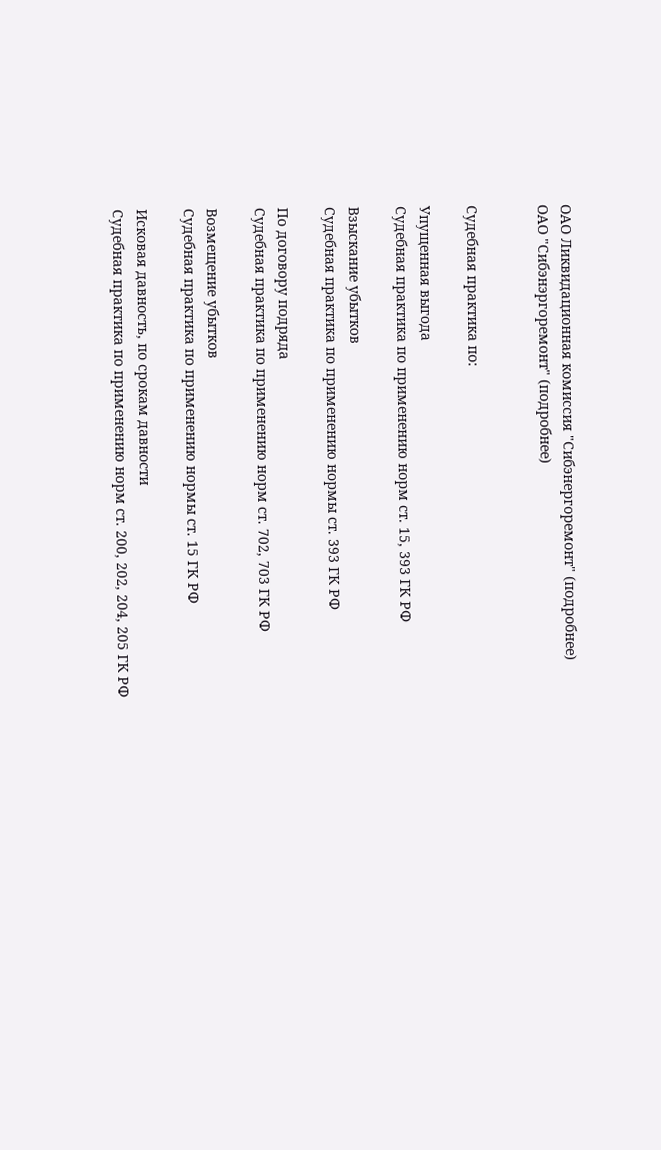ОАО Ликвидационная комиссия "Сибэнергоремонт" (подробнее)
ОАО "Сибэнэргоремонт" (подробнее)


Судебная практика по:

Упущенная выгода
Судебная практика по применению норм ст. 15, 393 ГК РФ

Взыскание убытков
Судебная практика по применению нормы ст. 393 ГК РФ

По договору подряда
Судебная практика по применению норм ст. 702, 703 ГК РФ

Возмещение убытков
Судебная практика по применению нормы ст. 15 ГК РФ

Исковая давность, по срокам давности
Судебная практика по применению норм ст. 200, 202, 204, 205 ГК РФ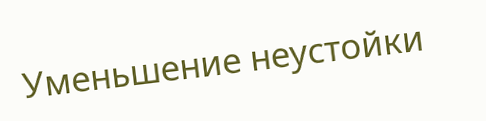Уменьшение неустойки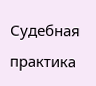Судебная практика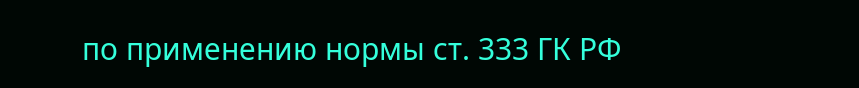по применению нормы ст. 333 ГК РФ